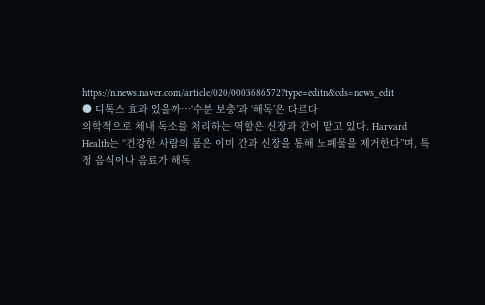https://n.news.naver.com/article/020/0003686572?type=editn&cds=news_edit
● 디톡스 효과 있을까…‘수분 보충’과 ‘해독’은 다르다
의학적으로 체내 독소를 처리하는 역할은 신장과 간이 맡고 있다. Harvard Health는 “건강한 사람의 몸은 이미 간과 신장을 통해 노폐물을 제거한다”며, 특정 음식이나 음료가 해독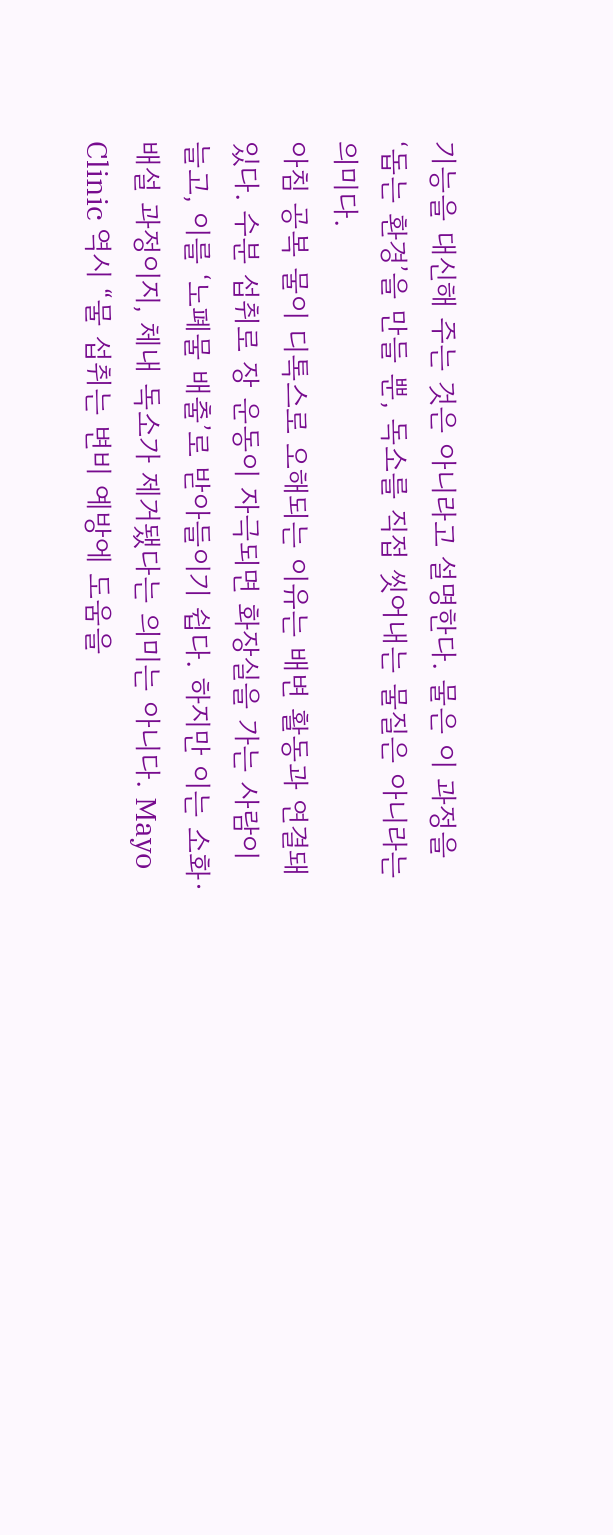기능을 대신해 주는 것은 아니라고 설명한다. 물은 이 과정을 ‘돕는 환경’을 만들 뿐, 독소를 직접 씻어내는 물질은 아니라는 의미다.
아침 공복 물이 디톡스로 오해되는 이유는 배변 활동과 연결돼 있다. 수분 섭취로 장 운동이 자극되면 화장실을 가는 사람이 늘고, 이를 ‘노폐물 배출’로 받아들이기 쉽다. 하지만 이는 소화·배설 과정이지, 체내 독소가 제거됐다는 의미는 아니다. Mayo Clinic 역시 “물 섭취는 변비 예방에 도움을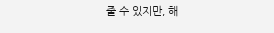줄 수 있지만, 해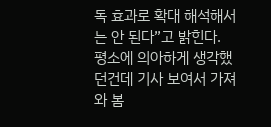독 효과로 확대 해석해서는 안 된다”고 밝힌다.
평소에 의아하게 생각했던건데 기사 보여서 가져와 봄